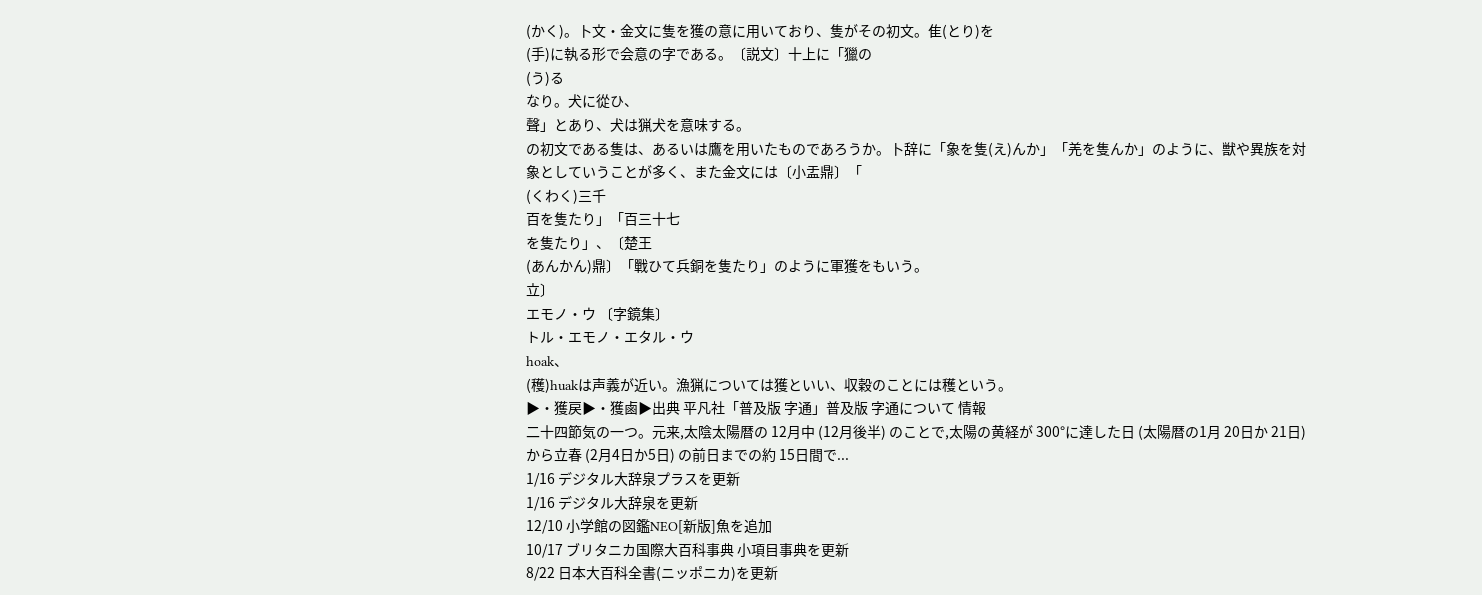(かく)。卜文・金文に隻を獲の意に用いており、隻がその初文。隹(とり)を
(手)に執る形で会意の字である。〔説文〕十上に「獵の
(う)る
なり。犬に從ひ、
聲」とあり、犬は猟犬を意味する。
の初文である隻は、あるいは鷹を用いたものであろうか。卜辞に「象を隻(え)んか」「羌を隻んか」のように、獣や異族を対象としていうことが多く、また金文には〔小盂鼎〕「
(くわく)三千
百を隻たり」「百三十七
を隻たり」、〔楚王
(あんかん)鼎〕「戰ひて兵銅を隻たり」のように軍獲をもいう。
立〕
エモノ・ウ 〔字鏡集〕
トル・エモノ・エタル・ウ
hoak、
(穫)huakは声義が近い。漁猟については獲といい、収穀のことには穫という。
▶・獲戻▶・獲鹵▶出典 平凡社「普及版 字通」普及版 字通について 情報
二十四節気の一つ。元来,太陰太陽暦の 12月中 (12月後半) のことで,太陽の黄経が 300°に達した日 (太陽暦の1月 20日か 21日) から立春 (2月4日か5日) の前日までの約 15日間で...
1/16 デジタル大辞泉プラスを更新
1/16 デジタル大辞泉を更新
12/10 小学館の図鑑NEO[新版]魚を追加
10/17 ブリタニカ国際大百科事典 小項目事典を更新
8/22 日本大百科全書(ニッポニカ)を更新